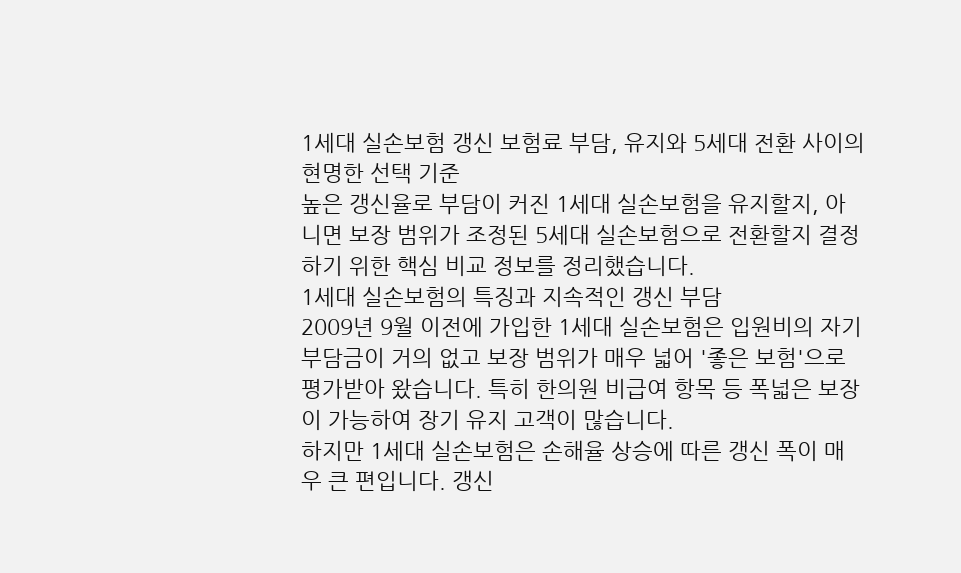1세대 실손보험 갱신 보험료 부담, 유지와 5세대 전환 사이의 현명한 선택 기준
높은 갱신율로 부담이 커진 1세대 실손보험을 유지할지, 아니면 보장 범위가 조정된 5세대 실손보험으로 전환할지 결정하기 위한 핵심 비교 정보를 정리했습니다.
1세대 실손보험의 특징과 지속적인 갱신 부담
2009년 9월 이전에 가입한 1세대 실손보험은 입원비의 자기부담금이 거의 없고 보장 범위가 매우 넓어 '좋은 보험'으로 평가받아 왔습니다. 특히 한의원 비급여 항목 등 폭넓은 보장이 가능하여 장기 유지 고객이 많습니다.
하지만 1세대 실손보험은 손해율 상승에 따른 갱신 폭이 매우 큰 편입니다. 갱신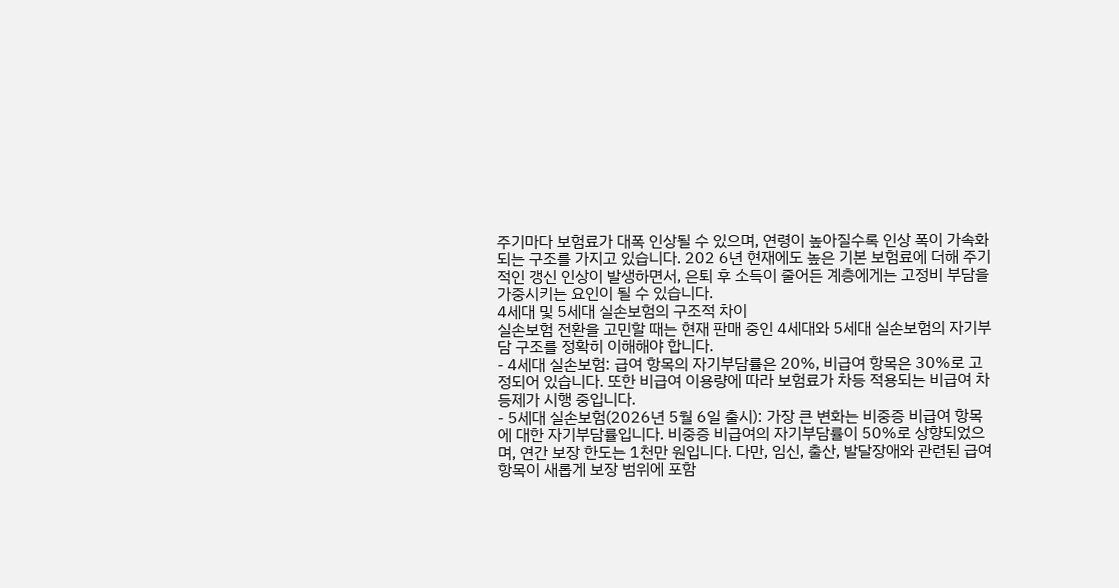주기마다 보험료가 대폭 인상될 수 있으며, 연령이 높아질수록 인상 폭이 가속화되는 구조를 가지고 있습니다. 202 6년 현재에도 높은 기본 보험료에 더해 주기적인 갱신 인상이 발생하면서, 은퇴 후 소득이 줄어든 계층에게는 고정비 부담을 가중시키는 요인이 될 수 있습니다.
4세대 및 5세대 실손보험의 구조적 차이
실손보험 전환을 고민할 때는 현재 판매 중인 4세대와 5세대 실손보험의 자기부담 구조를 정확히 이해해야 합니다.
- 4세대 실손보험: 급여 항목의 자기부담률은 20%, 비급여 항목은 30%로 고정되어 있습니다. 또한 비급여 이용량에 따라 보험료가 차등 적용되는 비급여 차등제가 시행 중입니다.
- 5세대 실손보험(2026년 5월 6일 출시): 가장 큰 변화는 비중증 비급여 항목에 대한 자기부담률입니다. 비중증 비급여의 자기부담률이 50%로 상향되었으며, 연간 보장 한도는 1천만 원입니다. 다만, 임신, 출산, 발달장애와 관련된 급여 항목이 새롭게 보장 범위에 포함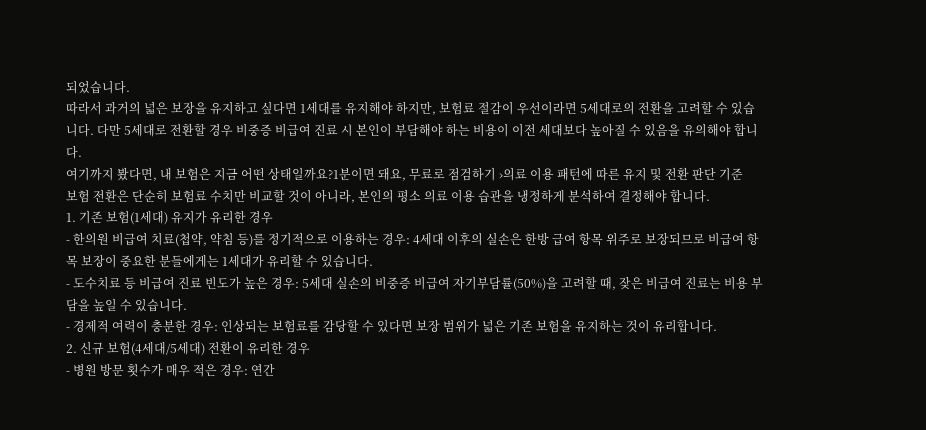되었습니다.
따라서 과거의 넓은 보장을 유지하고 싶다면 1세대를 유지해야 하지만, 보험료 절감이 우선이라면 5세대로의 전환을 고려할 수 있습니다. 다만 5세대로 전환할 경우 비중증 비급여 진료 시 본인이 부담해야 하는 비용이 이전 세대보다 높아질 수 있음을 유의해야 합니다.
여기까지 봤다면, 내 보험은 지금 어떤 상태일까요?1분이면 돼요, 무료로 점검하기 ›의료 이용 패턴에 따른 유지 및 전환 판단 기준
보험 전환은 단순히 보험료 수치만 비교할 것이 아니라, 본인의 평소 의료 이용 습관을 냉정하게 분석하여 결정해야 합니다.
1. 기존 보험(1세대) 유지가 유리한 경우
- 한의원 비급여 치료(첩약, 약침 등)를 정기적으로 이용하는 경우: 4세대 이후의 실손은 한방 급여 항목 위주로 보장되므로 비급여 항목 보장이 중요한 분들에게는 1세대가 유리할 수 있습니다.
- 도수치료 등 비급여 진료 빈도가 높은 경우: 5세대 실손의 비중증 비급여 자기부담률(50%)을 고려할 때, 잦은 비급여 진료는 비용 부담을 높일 수 있습니다.
- 경제적 여력이 충분한 경우: 인상되는 보험료를 감당할 수 있다면 보장 범위가 넓은 기존 보험을 유지하는 것이 유리합니다.
2. 신규 보험(4세대/5세대) 전환이 유리한 경우
- 병원 방문 횟수가 매우 적은 경우: 연간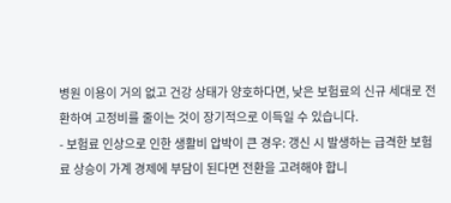병원 이용이 거의 없고 건강 상태가 양호하다면, 낮은 보험료의 신규 세대로 전환하여 고정비를 줄이는 것이 장기적으로 이득일 수 있습니다.
- 보험료 인상으로 인한 생활비 압박이 큰 경우: 갱신 시 발생하는 급격한 보험료 상승이 가계 경제에 부담이 된다면 전환을 고려해야 합니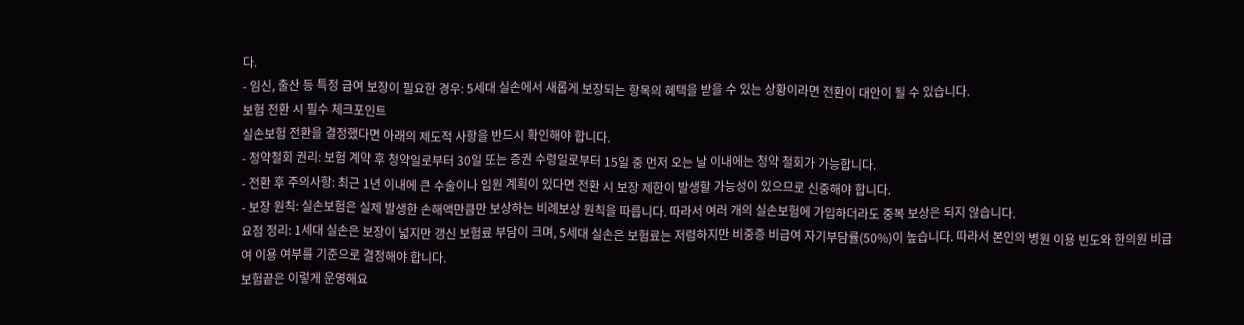다.
- 임신, 출산 등 특정 급여 보장이 필요한 경우: 5세대 실손에서 새롭게 보장되는 항목의 혜택을 받을 수 있는 상황이라면 전환이 대안이 될 수 있습니다.
보험 전환 시 필수 체크포인트
실손보험 전환을 결정했다면 아래의 제도적 사항을 반드시 확인해야 합니다.
- 청약철회 권리: 보험 계약 후 청약일로부터 30일 또는 증권 수령일로부터 15일 중 먼저 오는 날 이내에는 청약 철회가 가능합니다.
- 전환 후 주의사항: 최근 1년 이내에 큰 수술이나 입원 계획이 있다면 전환 시 보장 제한이 발생할 가능성이 있으므로 신중해야 합니다.
- 보장 원칙: 실손보험은 실제 발생한 손해액만큼만 보상하는 비례보상 원칙을 따릅니다. 따라서 여러 개의 실손보험에 가입하더라도 중복 보상은 되지 않습니다.
요점 정리: 1세대 실손은 보장이 넓지만 갱신 보험료 부담이 크며, 5세대 실손은 보험료는 저렴하지만 비중증 비급여 자기부담률(50%)이 높습니다. 따라서 본인의 병원 이용 빈도와 한의원 비급여 이용 여부를 기준으로 결정해야 합니다.
보험끝은 이렇게 운영해요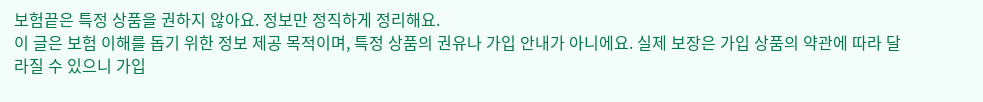보험끝은 특정 상품을 권하지 않아요. 정보만 정직하게 정리해요.
이 글은 보험 이해를 돕기 위한 정보 제공 목적이며, 특정 상품의 권유나 가입 안내가 아니에요. 실제 보장은 가입 상품의 약관에 따라 달라질 수 있으니 가입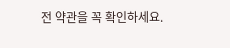전 약관을 꼭 확인하세요.